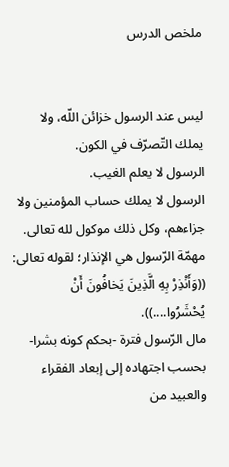ملخص الدرس


ليس عند الرسول خزائن اللّه، ولا يملك التّصرّف في الكون.
الرسول لا يعلم الغيب.
الرسول لا يملك حساب المؤمنين ولا جزاءهم، وكل ذلك موكول لله تعالى.
مهمّة الرّسول هي الإنذار؛ لقوله تعالى: ((وَأَنْذِرْ بِهِ الَّذِينَ يَخافُونَ أَنْ يُحْشَرُوا....)).
مال الرّسول فترة -بحكم كونه بشرا- بحسب اجتهاده إلى إبعاد الفقراء والعبيد من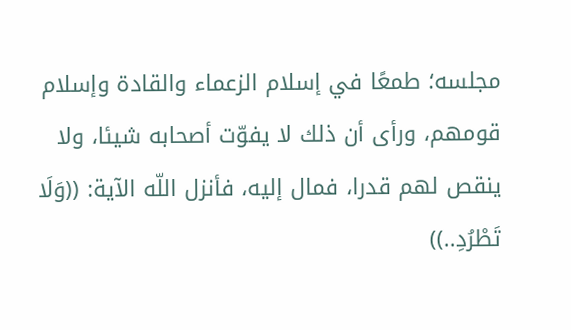مجلسه؛ طمعًا في إسلام الزعماء والقادة وإسلام قومهم، ورأى أن ذلك لا يفوّت أصحابه شيئا، ولا ينقص لهم قدرا، فمال إليه، فأنزل اللّه الآية: ((وَلَا تَطْرُدِ..))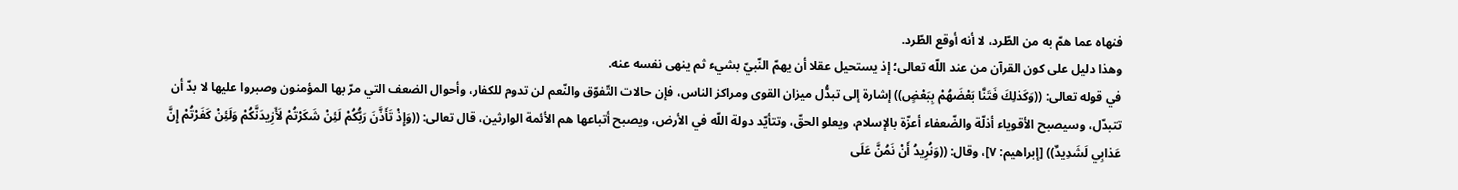فنهاه عما همّ به من الطّرد، لا أنه أوقع الطّرد.
وهذا دليل على كون القرآن من عند اللّه تعالى؛ إذ يستحيل عقلا أن يهمّ النّبيّ بشيء ثم ينهى نفسه عنه.
في قوله تعالى: ((وَكَذلِكَ فَتَنَّا بَعْضَهُمْ بِبَعْضٍ)) إشارة إلى تبدُّل ميزان القوى ومراكز الناس، فإن حالات التّفوّق والنّعم لن تدوم للكفار، وأحوال الضعف التي مرّ بها المؤمنون وصبروا عليها لا بدّ أن تتبدّل، وسيصبح الأقوياء أذلّة والضّعفاء أعزّة بالإسلام، ويعلو الحقّ، وتتأيّد دولة اللّه في الأرض، ويصبح أتباعها هم الأئمة الوارثين، قال تعالى: ((وَإِذْ تَأَذَّنَ رَبُّكُمْ لَئِنْ شَكَرْتُمْ لَأَزِيدَنَّكُمْ وَلَئِنْ كَفَرْتُمْ إِنَّ عَذابِي لَشَدِيدٌ)) [إبراهيم: ٧]، وقال: ((وَنُرِيدُ أَنْ نَمُنَّ عَلَى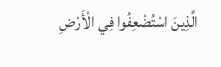الَّذِينَ اسْتُضْعِفُوا فِي الْأَرْضِ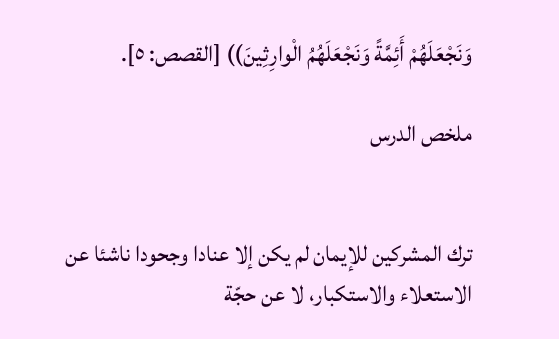وَنَجْعَلَهُمْ أَئِمَّةً وَنَجْعَلَهُمُ الْوارِثِينَ)) [القصص: ٥].

ملخص الدرس


ترك المشركين للإيمان لم يكن إلا عنادا وجحودا ناشئا عن الاستعلاء والاستكبار، لا عن حجّة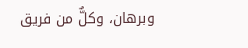وبرهان، وكلٌّ من فريق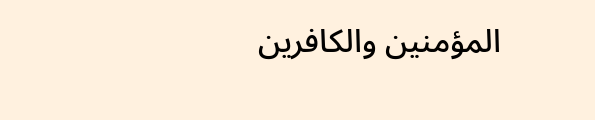المؤمنين والكافرين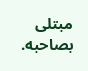مبتلى بصاحبه.